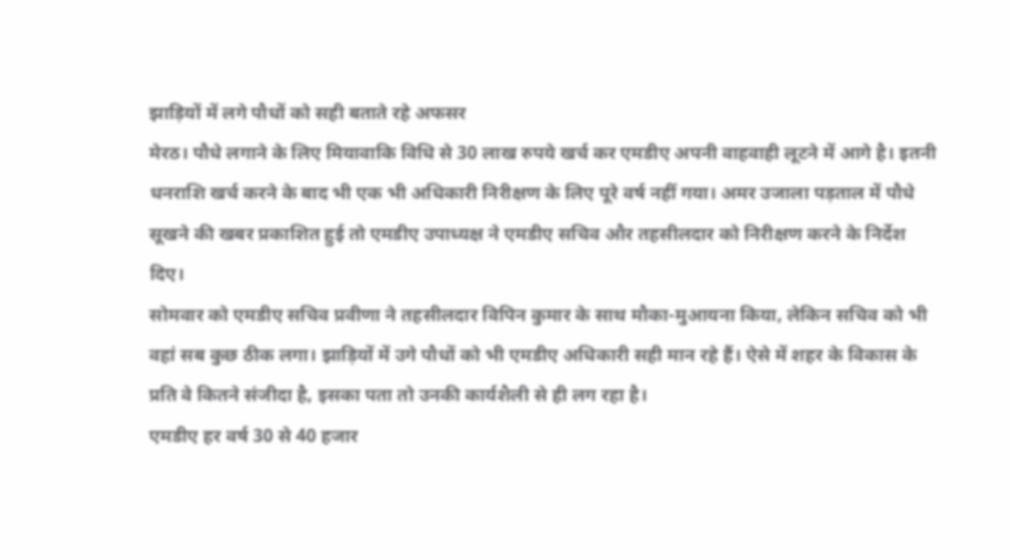झाड़ियों में लगे पौधों को सही बताते रहे अफसर
मेरठ। पौधे लगाने के लिए मियावाकि विधि से 30 लाख रुपये खर्च कर एमडीए अपनी वाहवाही लूटने में आगे है। इतनी धनराशि खर्च करने के बाद भी एक भी अधिकारी निरीक्षण के लिए पूरे वर्ष नहीं गया। अमर उजाला पड़ताल में पौधे सूखने की खबर प्रकाशित हुई तो एमडीए उपाध्यक्ष ने एमडीए सचिव और तहसीलदार को निरीक्षण करने के निर्देश दिए।
सोमवार को एमडीए सचिव प्रवीणा ने तहसीलदार विपिन कुमार के साथ मौका-मुआयना किया, लेकिन सचिव को भी वहां सब कुछ ठीक लगा। झाड़ियों में उगे पौधों को भी एमडीए अधिकारी सही मान रहे हैं। ऐसे में शहर के विकास के प्रति वे कितने संजीदा है, इसका पता तो उनकी कार्यशैली से ही लग रहा है।
एमडीए हर वर्ष 30 से 40 हजार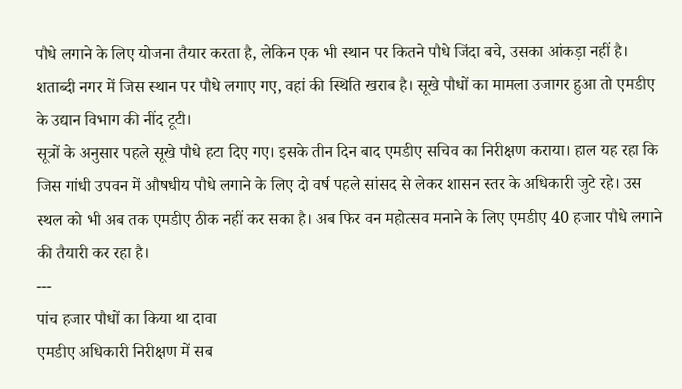पौधे लगाने के लिए योजना तैयार करता है, लेकिन एक भी स्थान पर कितने पौधे जिंदा बचे, उसका आंकड़ा नहीं है। शताब्दी नगर में जिस स्थान पर पौधे लगाए गए, वहां की स्थिति खराब है। सूखे पौधों का मामला उजागर हुआ तो एमडीए के उद्यान विभाग की नींद टूटी।
सूत्रों के अनुसार पहले सूखे पौधे हटा दिए गए। इसके तीन दिन बाद एमडीए सचिव का निरीक्षण कराया। हाल यह रहा कि जिस गांधी उपवन में औषधीय पौधे लगाने के लिए दो वर्ष पहले सांसद से लेकर शासन स्तर के अधिकारी जुटे रहे। उस स्थल को भी अब तक एमडीए ठीक नहीं कर सका है। अब फिर वन महोत्सव मनाने के लिए एमडीए 40 हजार पौधे लगाने की तैयारी कर रहा है।
---
पांच हजार पौधों का किया था दावा
एमडीए अधिकारी निरीक्षण में सब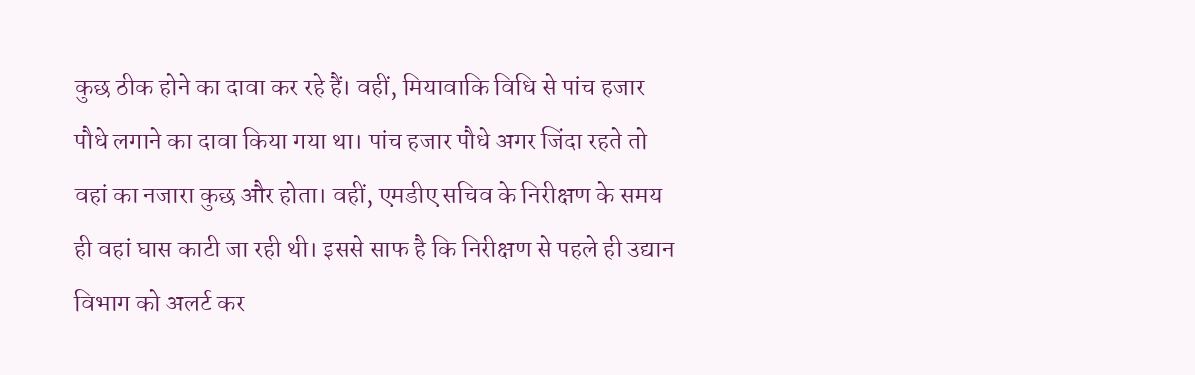कुछ ठीक होने का दावा कर रहे हैं। वहीं, मियावाकि विधि से पांच हजार पौधे लगाने का दावा किया गया था। पांच हजार पौधे अगर जिंदा रहते तो वहां का नजारा कुछ और होता। वहीं, एमडीए सचिव के निरीक्षण के समय ही वहां घास काटी जा रही थी। इससे साफ है कि निरीक्षण से पहले ही उद्यान विभाग को अलर्ट कर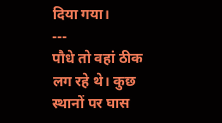दिया गया।
---
पौधे तो वहां ठीक लग रहे थे। कुछ स्थानों पर घास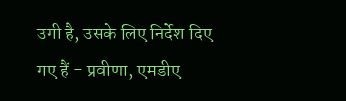उगी है, उसके लिए निर्देश दिए गए हैं - प्रवीणा, एमडीए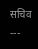सचिव
---